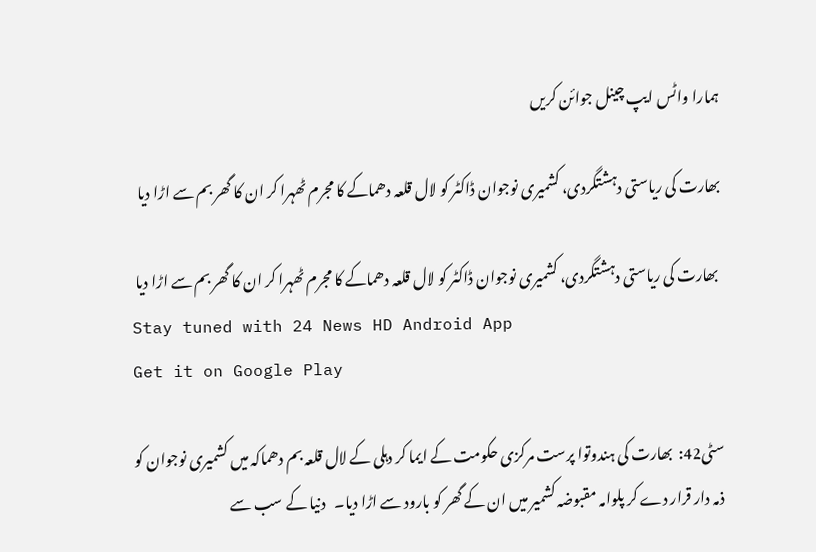ہمارا واٹس ایپ چینل جوائن کریں

بھارت کی ریاستی دہشتگردی، کشمیری نوجوان ڈاکٹر کو لال قلعہ دھماکے کا مجرم ٹھہرا کر ان کا گھر بم سے اڑا دیا

 بھارت کی ریاستی دہشتگردی، کشمیری نوجوان ڈاکٹر کو لال قلعہ دھماکے کا مجرم ٹھہرا کر ان کا گھر بم سے اڑا دیا
Stay tuned with 24 News HD Android App
Get it on Google Play

سٹی42:  بھارت کی ہندوتوا پرست مرکزی حکومت کے ایما کر دہلی کے لال قلعہ بم دھماکہ میں کشمیری نوجوان کو ذمہ دار قرار دے کر پلوامہ مقبوضہ کشمیر میں ان کے گھر کو بارود سے اڑا دیا۔   دنیا کے سب سے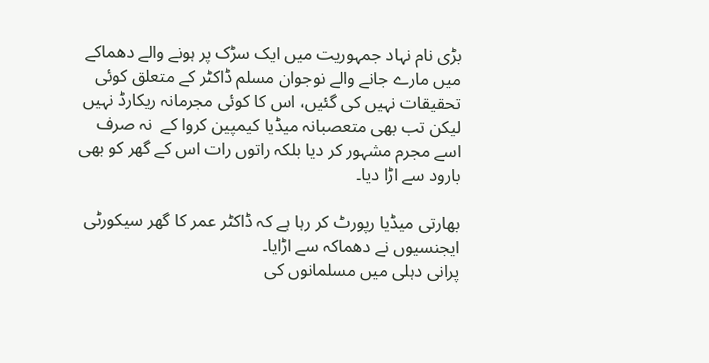بڑی نام نہاد جمہوریت میں ایک سڑک پر ہونے والے دھماکے میں مارے جانے والے نوجوان مسلم ڈاکٹر کے متعلق کوئی تحقیقات نہیں کی گئیں، اس کا کوئی مجرمانہ ریکارڈ نہیں لیکن تب بھی متعصبانہ میڈیا کیمپین کروا کے  نہ صرف اسے مجرم مشہور کر دیا بلکہ راتوں رات اس کے گھر کو بھی بارود سے اڑا دیا۔

بھارتی میڈیا رپورٹ کر رہا ہے کہ ڈاکٹر عمر کا گھر سیکورٹی ایجنسیوں نے دھماکہ سے اڑایا۔
پرانی دہلی میں مسلمانوں کی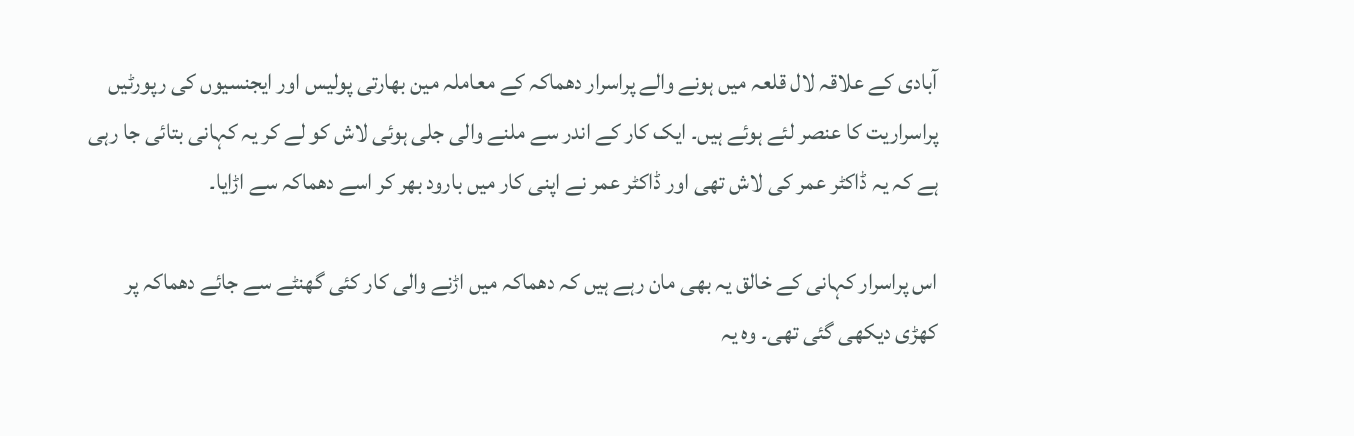آبادی کے علاقہ لال قلعہ میں ہونے والے پراسرار دھماکہ کے معاملہ مین بھارتی پولیس اور ایجنسیوں کی رپورٹیں پراسراریت کا عنصر لئے ہوئے ہیں۔ ایک کار کے اندر سے ملنے والی جلی ہوئی لاش کو لے کر یہ کہانی بتائی جا رہی ہے کہ یہ ڈاکٹر عمر کی لاش تھی اور ڈاکٹر عمر نے اپنی کار میں بارود بھر کر اسے دھماکہ سے اڑایا۔

اس پراسرار کہانی کے خالق یہ بھی مان رہے ہیں کہ دھماکہ میں اڑنے والی کار کئی گھنٹے سے جائے دھماکہ پر کھڑی دیکھی گئی تھی۔ وہ یہ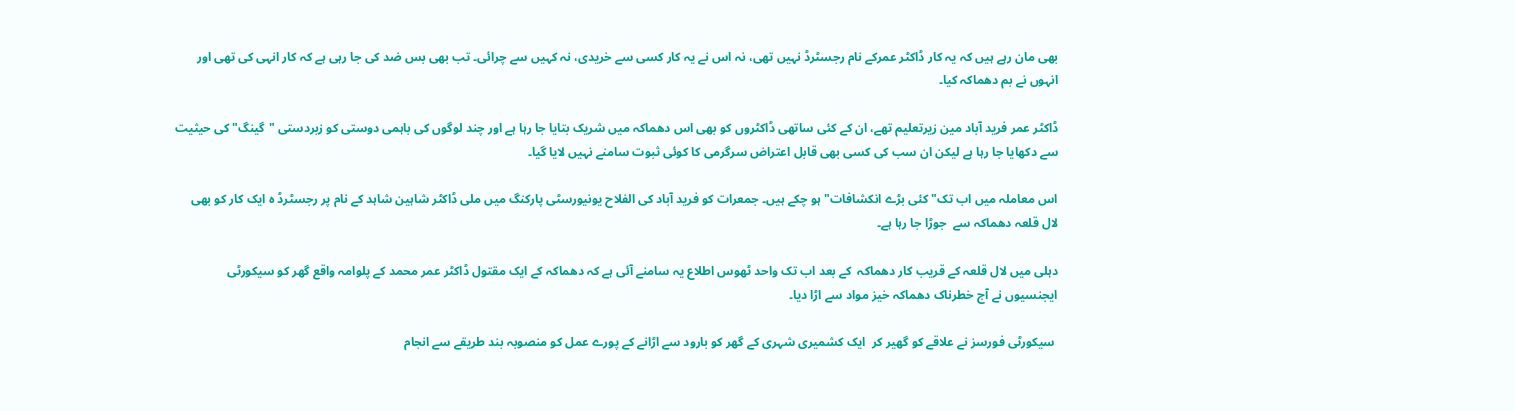بھی مان رہے ہیں کہ یہ کار ڈاکٹر عمرکے نام رجسٹرڈ نہیں تھی، نہ اس نے یہ کار کسی سے خریدی، نہ کہیں سے چرائی۔ تب بھی بس ضد کی جا رہی ہے کہ کار انہی کی تھی اور انہوں نے بم دھماکہ کیا۔

ڈاکٹر عمر فرید آباد مین زیرتعلیم تھے، ان کے کئی ساتھی ڈاکٹروں کو بھی اس دھماکہ میں شریک بتایا جا رہا ہے اور چند لوگوں کی باہمی دوستی کو زبردستی "گینگ" کی حیثیت سے دکھایا جا رہا ہے لیکن ان سب کی کسی بھی قابل اعتراض سرگرمی کا کوئی ثبوت سامنے نہیں لایا گیا۔

اس معاملہ میں اب تک" کئی بڑے انکشافات" ہو چکے ہیں۔ جمعرات کو فرید آباد کی الفلاح یونیورسٹی پارکنگ میں ملی ڈاکٹر شاہین شاہد کے نام پر رجسٹرڈ ہ ایک کار کو بھی لال قلعہ دھماکہ سے  جوڑا جا رہا ہے۔

دہلی میں لال قلعہ کے قریب کار دھماکہ  کے بعد اب تک واحد ٹھوس اطلاع یہ سامنے آئی ہے کہ دھماکہ کے ایک مقتول ڈاکٹر عمر محمد کے پلوامہ واقع گھر کو سیکورٹی ایجنسیوں نے آج خطرناک دھماکہ خیز مواد سے اڑا دیا۔

 سیکورٹی فورسز نے علاقے کو گھیر کر  ایک کشمیری شہری کے گھر کو بارود سے اڑانے کے پورے عمل کو منصوبہ بند طریقے سے انجام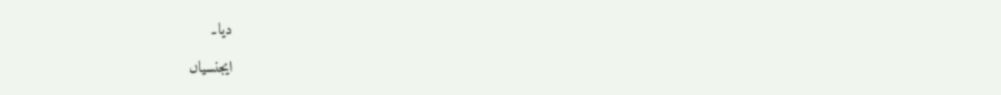دیا۔

ایجنسیاں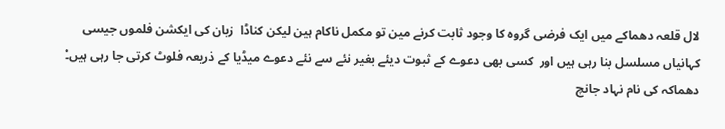لال قلعہ دھماکے میں ایک فرضی گروہ کا وجود ثابت کرنے مین تو مکمل ناکام ہین لیکن کناڈا  زبان کی ایکشن فلموں جیسی کہانیاں مسلسل بنا رہی ہیں اور  کسی بھی دعوے کے ثبوت دیئے بغیر نئے سے نئے دعوے میڈیا کے ذریعہ فلوٹ کرتی جا رہی ہیں۔ْ
دھماکہ کی نام نہاد جانچ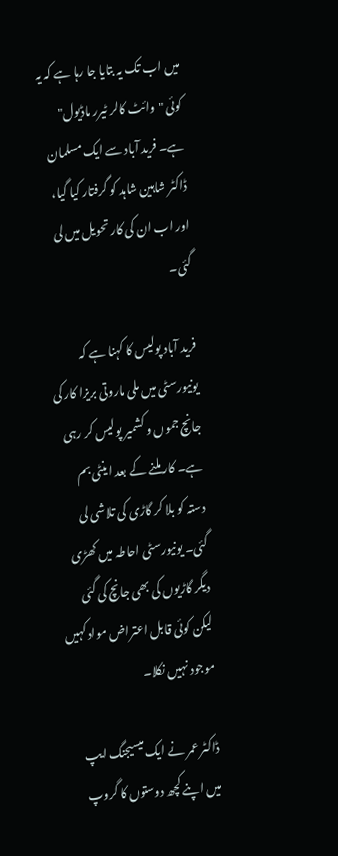میں اب تک یہ بتایا جا رہا ہے کہ یہ کوئی "وائٹ کالر ٹیرر ماڈیول" ہے۔ فرید آباد سے ایک مسلمان ڈاکٹر شاہین شاہد کو گرفتار کیا گیا، اور اب ان کی کار تحویل میں لی گئی۔

فرید آباد پولیس کا کہنا ہے کہ یونیورسٹی میں ملی ماروتی بریزا کار کی جانچ جموں و کشمیر پولیس کر رہی ہے۔ کار ملنے کے بعد اینٹی بم دستہ کو بلا کر گاڑی کی تلاشی لی گئی۔ یونیورسٹی احاطہ میں کھڑی دیگر گاڑیوں کی بھی جانچ کی گئی لیکن کوئی قابل اعتراض مواد کہیں موجود نہیں نکلا۔

ڈاکٹر عمر نے ایک میسیجنگ ایپ میں اپنے کچھ دوستوں کا گروپ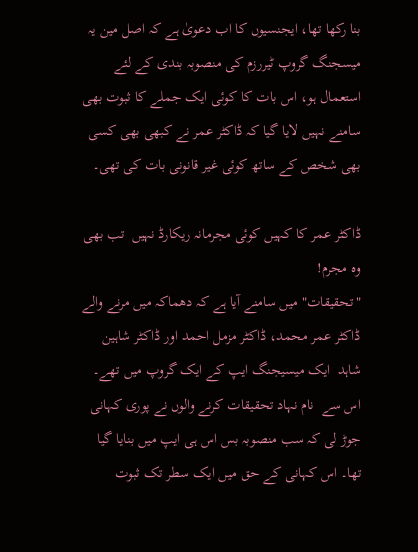بنا رکھا تھا، ایجنسیوں کا اب دعویٰ ہے کہ اصل مین یہ میسجنگ گروپ ٹیررزم کی منصوبہ بندی کے لئے استعمال ہو، اس بات کا کوئی ایک جملے کا ثبوت بھی سامنے نہیں لایا گیا کہ ڈاکٹر عمر نے کبھی بھی کسی بھی شخص کے ساتھ کوئی غیر قانونی بات کی تھی۔

ڈاکٹر عمر کا کہیں کوئی مجرمانہ ریکارڈ نہیں  تب بھی وہ مجرم!
"تحقیقات" میں سامنے آیا ہے کہ دھماکہ میں مرنے والے  ڈاکٹر عمر محمد، ڈاکٹر مزمل احمد اور ڈاکٹر شاہین شاہد  ایک میسیجنگ ایپ کے ایک گروپ میں تھے۔ اس سے  نام نہاد تحقیقات کرنے والوں نے پوری کہانی جوڑ لی کہ سب منصوبہ بس اس ہی ایپ میں بنایا گیا تھا۔ اس کہانی کے حق میں ایک سطر تک ثبوت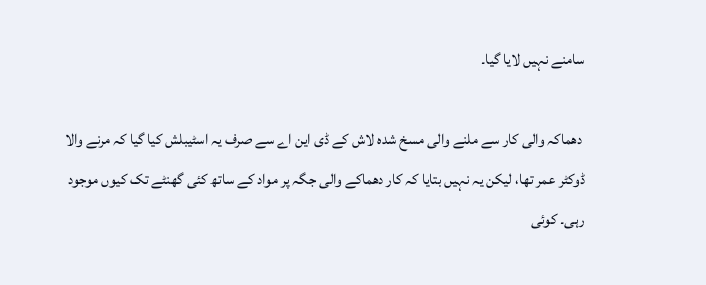سامنے نہیں لایا گیا۔

 دھماکہ والی کار سے ملنے والی مسخ شدہ لاش کے ڈی این اے سے صرف یہ اسٹیبلش کیا گیا کہ مرنے والا ڈوکٹر عمر تھا، لیکن یہ نہیں بتایا کہ کار دھماکے والی جگہ پر مواد کے ساتھ کئی گھنٹے تک کیوں موجود رہی۔ کوئی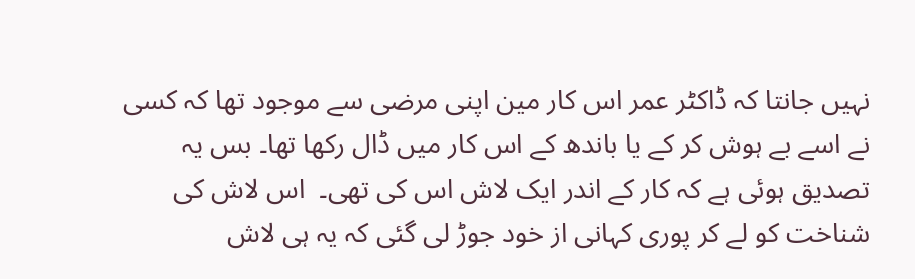نہیں جانتا کہ ڈاکٹر عمر اس کار مین اپنی مرضی سے موجود تھا کہ کسی نے اسے بے ہوش کر کے یا باندھ کے اس کار میں ڈال رکھا تھا۔ بس یہ تصدیق ہوئی ہے کہ کار کے اندر ایک لاش اس کی تھی۔  اس لاش کی شناخت کو لے کر پوری کہانی از خود جوڑ لی گئی کہ یہ ہی لاش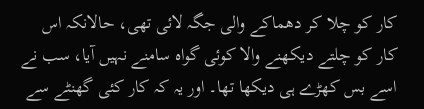کار کو چلا کر دھماکے والی جگہ لائی تھی، حالانکہ اس کار کو چلتے دیکھنے والا کوئی گواہ سامنے نہیں آیا، سب نے اسے بس کھڑے ہی دیکھا تھا۔ اور یہ کہ کار کئی گھنٹے سے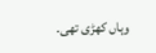وہاں کھڑی تھی۔